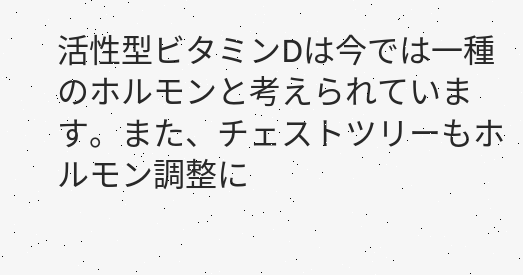活性型ビタミンDは今では一種のホルモンと考えられています。また、チェストツリーもホルモン調整に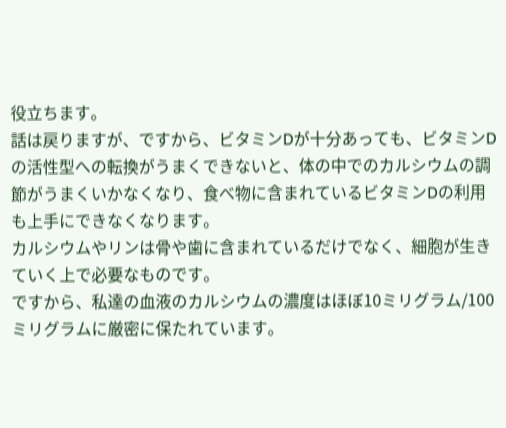役立ちます。
話は戻りますが、ですから、ビタミンDが十分あっても、ビタミンDの活性型への転換がうまくできないと、体の中でのカルシウムの調節がうまくいかなくなり、食べ物に含まれているビタミンDの利用も上手にできなくなります。
カルシウムやリンは骨や歯に含まれているだけでなく、細胞が生きていく上で必要なものです。
ですから、私達の血液のカルシウムの濃度はほぼ10ミリグラム/100ミリグラムに厳密に保たれています。